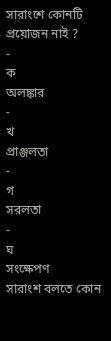সারাংশে কোনটি প্রয়োজন নাই ?
-
ক
অলঙ্কার
-
খ
প্রাঞ্জলতা
-
গ
সরলতা
-
ঘ
সংক্ষেপণ
সারাংশ বলতে কোন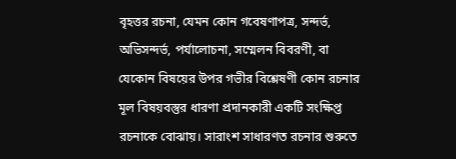বৃহত্তর রচনা, যেমন কোন গবেষণাপত্র, সন্দর্ভ, অভিসন্দর্ভ, পর্যালোচনা, সম্মেলন বিবরণী, বা যেকোন বিষয়ের উপর গভীর বিশ্লেষণী কোন রচনার মূল বিষয়বস্তুর ধারণা প্রদানকারী একটি সংক্ষিপ্ত রচনাকে বোঝায়। সারাংশ সাধারণত রচনার শুরুতে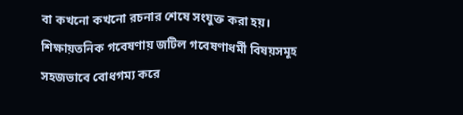বা কখনো কখনো রচনার শেষে সংযুক্ত করা হয়। শিক্ষায়তনিক গবেষণায় জটিল গবেষণাধর্মী বিষয়সমূহ সহজভাবে বোধগম্য করে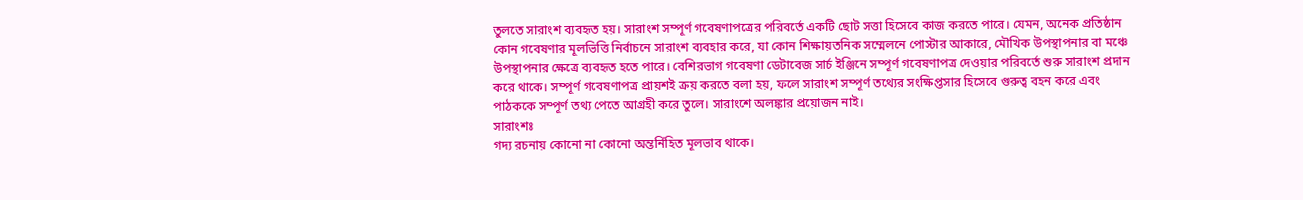তুলতে সারাংশ ব্যবহৃত হয়। সারাংশ সম্পূর্ণ গবেষণাপত্রের পরিবর্তে একটি ছোট সত্তা হিসেবে কাজ করতে পারে। যেমন, অনেক প্রতিষ্ঠান কোন গবেষণার মূলভিত্তি নির্বাচনে সারাংশ ব্যবহার করে, যা কোন শিক্ষায়তনিক সম্মেলনে পোস্টার আকারে, মৌখিক উপস্থাপনার বা মঞ্চে উপস্থাপনার ক্ষেত্রে ব্যবহৃত হতে পারে। বেশিরভাগ গবেষণা ডেটাবেজ সার্চ ইঞ্জিনে সম্পূর্ণ গবেষণাপত্র দেওয়ার পরিবর্তে শুরু সারাংশ প্রদান করে থাকে। সম্পূর্ণ গবেষণাপত্র প্রায়শই ক্রয় করতে বলা হয়, ফলে সারাংশ সম্পূর্ণ তথ্যের সংক্ষিপ্তসার হিসেবে গুরুত্ব বহন করে এবং পাঠককে সম্পূর্ণ তথ্য পেতে আগ্রহী করে তুলে। সারাংশে অলঙ্কার প্রয়োজন নাই।
সারাংশঃ
গদ্য রচনায় কোনো না কোনো অন্তর্নিহিত মূলভাব থাকে।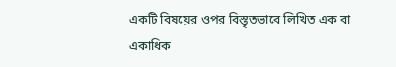একটি বিষয়ের ওপর বিস্তৃতভাবে লিখিত এক বা একাধিক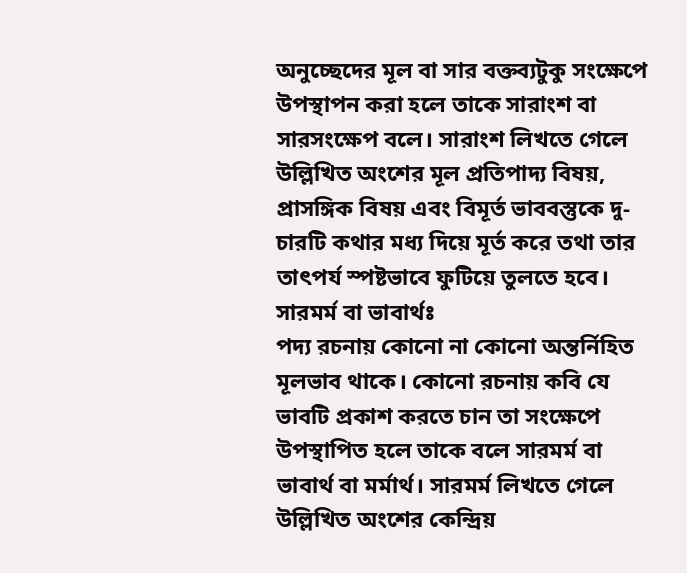অনুচ্ছেদের মূল বা সার বক্তব্যটুকু সংক্ষেপে উপস্থাপন করা হলে তাকে সারাংশ বা সারসংক্ষেপ বলে। সারাংশ লিখতে গেলে উল্লিখিত অংশের মূল প্রতিপাদ্য বিষয়, প্রাসঙ্গিক বিষয় এবং বিমূর্ত ভাববস্তুকে দু-চারটি কথার মধ্য দিয়ে মূর্ত করে তথা তার তাৎপর্য স্পষ্টভাবে ফুটিয়ে তুলতে হবে।
সারমর্ম বা ভাবার্থঃ
পদ্য রচনায় কোনো না কোনো অন্তর্নিহিত মূলভাব থাকে। কোনো রচনায় কবি যে ভাবটি প্রকাশ করতে চান তা সংক্ষেপে উপস্থাপিত হলে তাকে বলে সারমর্ম বা ভাবার্থ বা মর্মার্থ। সারমর্ম লিখতে গেলে উল্লিখিত অংশের কেন্দ্রিয়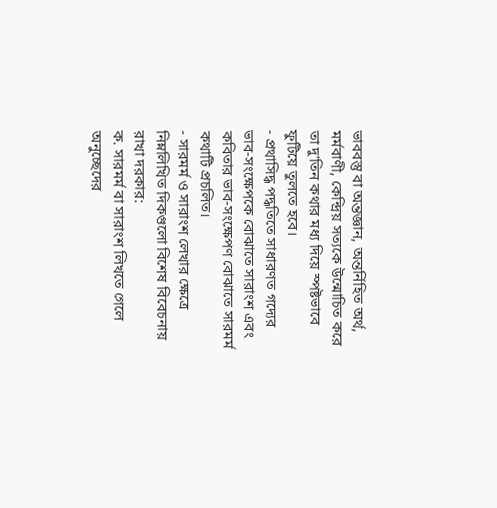ভাববস্তু বা অন্তজ্ঞান, অন্তর্নিহিত অর্থ, মর্মবাণী, কেন্দ্রিয় সত্যকে উন্মোচিত করে তা দু'তিন কথার মধ্য দিয়ে স্পষ্টভাবে ফুটিয়ে তুলতে হবে।
- প্রথাসিদ্ধ পদ্ধতিতে সাধারণত গদ্যের ভাব-সংক্ষেপকে বোঝাতে সারাংশ এবং কবিতার ভাব-সংক্ষেপণ বোঝাতে সারমর্ম কথাটি প্রচলিত।
- সারমর্ম ও সারাংশ লেখার ক্ষেত্রে নিম্নলিখিত দিকগুলো বিশেষ বিবেচনায় রাখা দরকার:
ক. সারমর্ম বা সারাংশ লিখতে গেলে অনুচ্ছেদের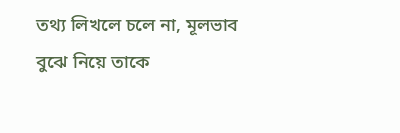তথ্য লিখলে চলে না, মূলভাব বুঝে নিয়ে তাকে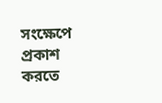সংক্ষেপে প্রকাশ করতে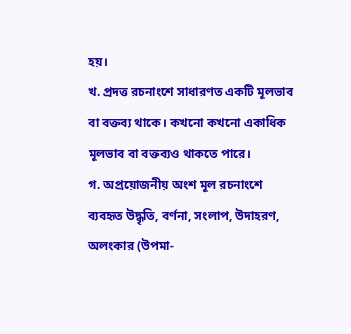হয়।
খ. প্রদত্ত রচনাংশে সাধারণত একটি মূলভাব বা বক্তব্য থাকে। কখনো কখনো একাধিক মূলভাব বা বক্তব্যও থাকতে পারে।
গ. অপ্রয়োজনীয় অংশ মূল রচনাংশে ব্যবহৃত উদ্ধৃতি, বর্ণনা, সংলাপ, উদাহরণ, অলংকার (উপমা-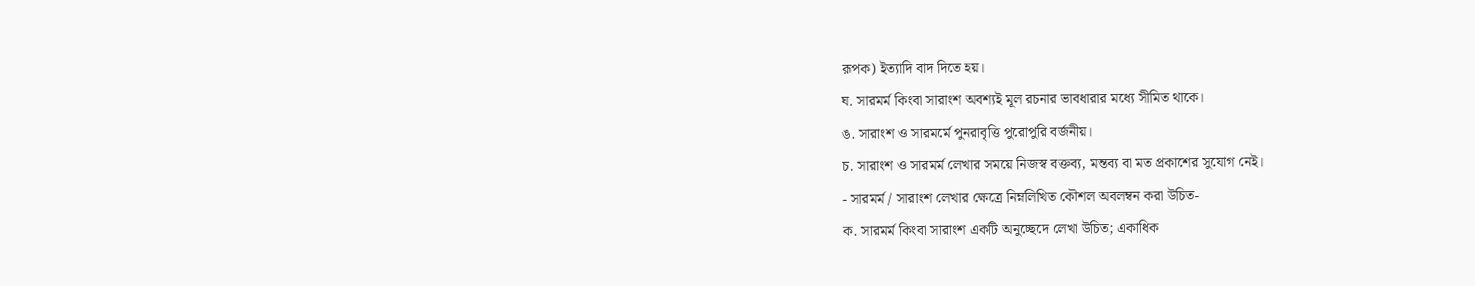রূপক) ইত্যাদি বাদ দিতে হয়।
ঘ. সারমর্ম কিংবা সারাংশ অবশ্যই মূল রচনার ভাবধারার মধ্যে সীমিত থাকে।
ঙ. সারাংশ ও সারমর্মে পুনরাবৃত্তি পুরোপুরি বর্জনীয়।
চ. সারাংশ ও সারমর্ম লেখার সময়ে নিজস্ব বক্তব্য, মন্তব্য বা মত প্রকাশের সুযোগ নেই।
- সারমর্ম / সারাংশ লেখার ক্ষেত্রে নিম্নলিখিত কৌশল অবলম্বন করা উচিত-
ক. সারমর্ম কিংবা সারাংশ একটি অনুচ্ছেদে লেখা উচিত; একাধিক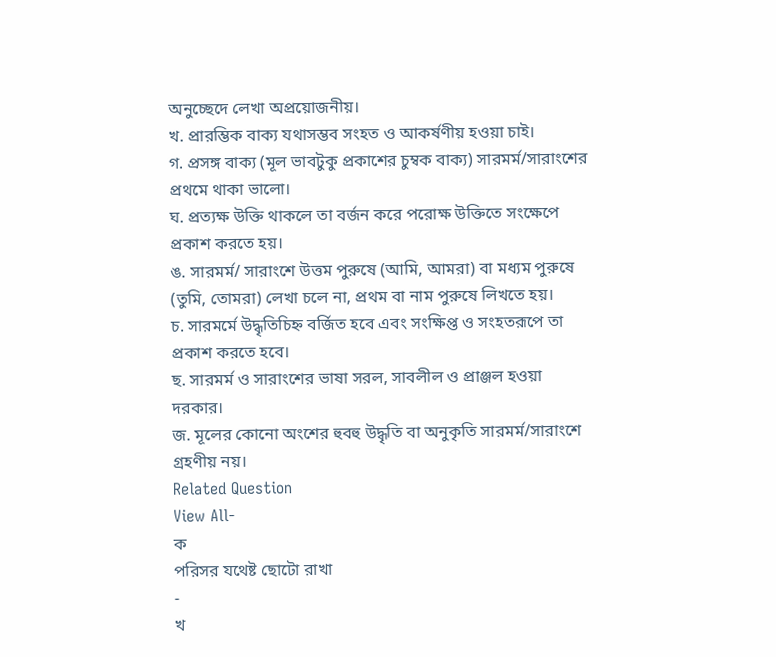অনুচ্ছেদে লেখা অপ্রয়োজনীয়।
খ. প্রারম্ভিক বাক্য যথাসম্ভব সংহত ও আকর্ষণীয় হওয়া চাই।
গ. প্রসঙ্গ বাক্য (মূল ভাবটুকু প্রকাশের চুম্বক বাক্য) সারমর্ম/সারাংশের প্রথমে থাকা ভালো।
ঘ. প্রত্যক্ষ উক্তি থাকলে তা বর্জন করে পরোক্ষ উক্তিতে সংক্ষেপে প্রকাশ করতে হয়।
ঙ. সারমর্ম/ সারাংশে উত্তম পুরুষে (আমি, আমরা) বা মধ্যম পুরুষে (তুমি, তোমরা) লেখা চলে না, প্রথম বা নাম পুরুষে লিখতে হয়।
চ. সারমর্মে উদ্ধৃতিচিহ্ন বর্জিত হবে এবং সংক্ষিপ্ত ও সংহতরূপে তা প্রকাশ করতে হবে।
ছ. সারমর্ম ও সারাংশের ভাষা সরল, সাবলীল ও প্রাঞ্জল হওয়া দরকার।
জ. মূলের কোনো অংশের হুবহু উদ্ধৃতি বা অনুকৃতি সারমর্ম/সারাংশে গ্রহণীয় নয়।
Related Question
View All-
ক
পরিসর যথেষ্ট ছোটো রাখা
-
খ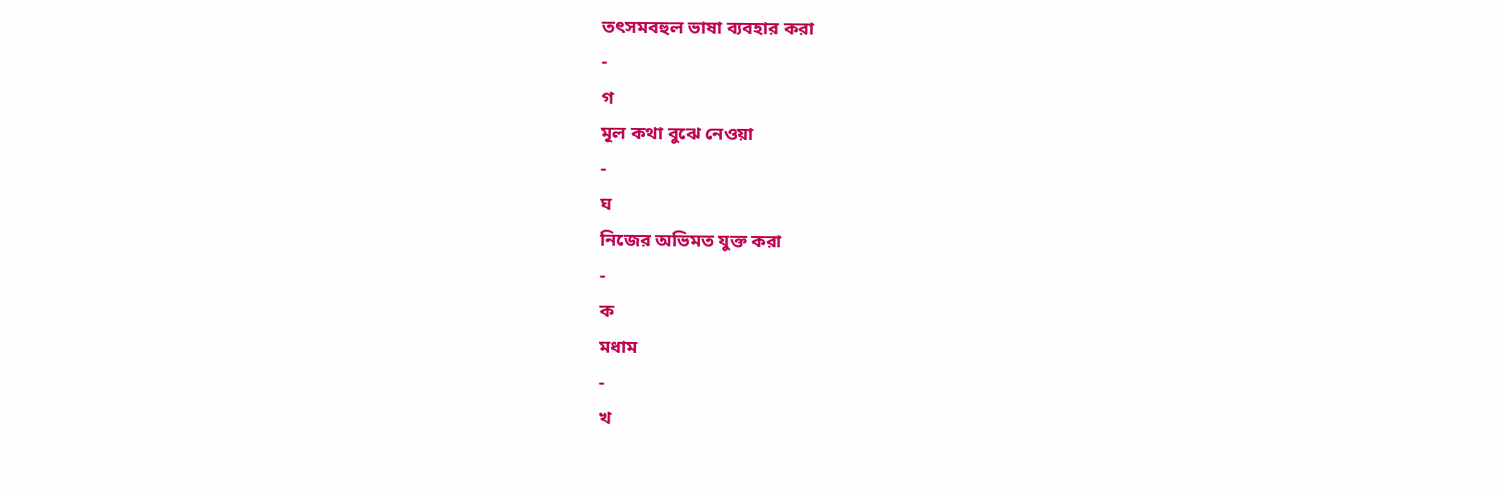তৎসমবহুল ভাষা ব্যবহার করা
-
গ
মূল কথা বুঝে নেওয়া
-
ঘ
নিজের অভিমত যুক্ত করা
-
ক
মধাম
-
খ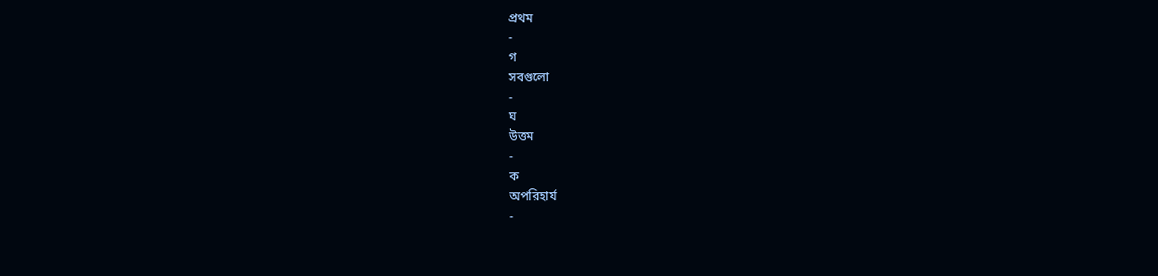প্রথম
-
গ
সবগুলো
-
ঘ
উত্তম
-
ক
অপরিহার্য
-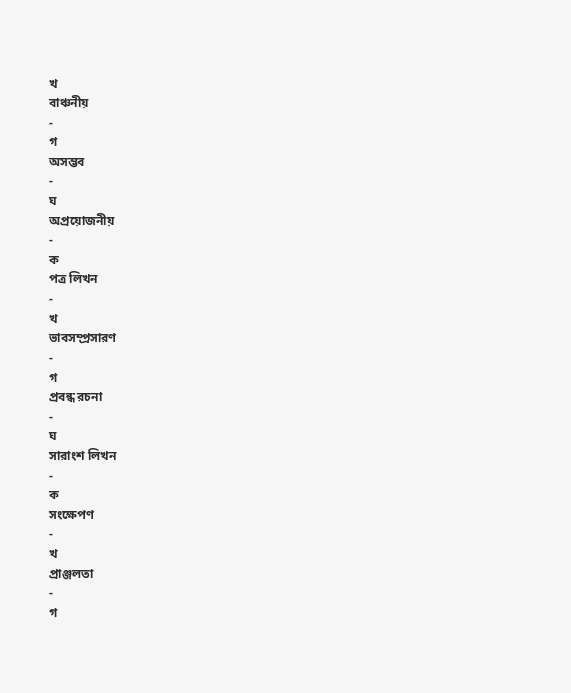খ
বাঞ্চনীয়
-
গ
অসম্ভব
-
ঘ
অপ্রয়োজনীয়
-
ক
পত্র লিখন
-
খ
ভাবসম্প্রসারণ
-
গ
প্রবন্ধ রচনা
-
ঘ
সারাংশ লিখন
-
ক
সংক্ষেপণ
-
খ
প্রাঞ্জলতা
-
গ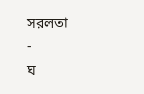সরলতা
-
ঘ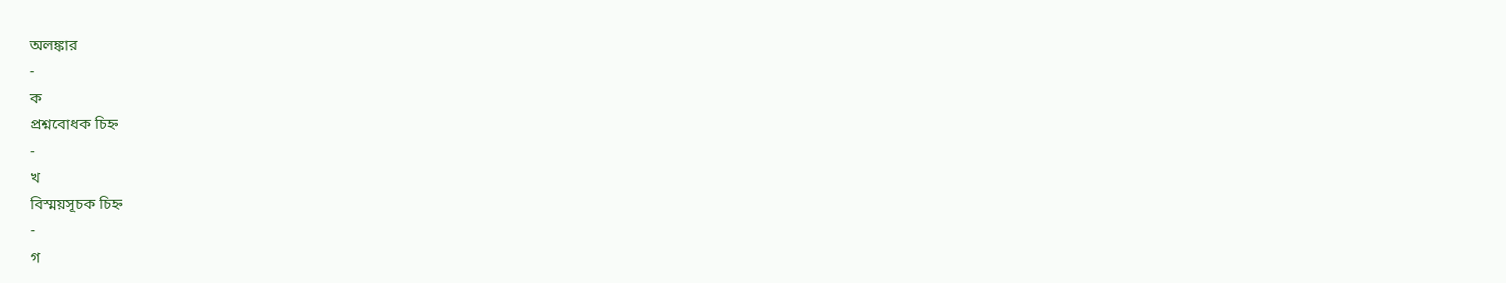অলঙ্কার
-
ক
প্রশ্নবোধক চিহ্ন
-
খ
বিস্ময়সূচক চিহ্ন
-
গ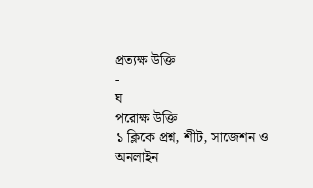প্রত্যক্ষ উক্তি
-
ঘ
পরোক্ষ উক্তি
১ ক্লিকে প্রশ্ন, শীট, সাজেশন ও
অনলাইন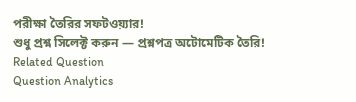পরীক্ষা তৈরির সফটওয়্যার!
শুধু প্রশ্ন সিলেক্ট করুন — প্রশ্নপত্র অটোমেটিক তৈরি!
Related Question
Question Analytics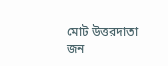মোট উত্তরদাতা
জন